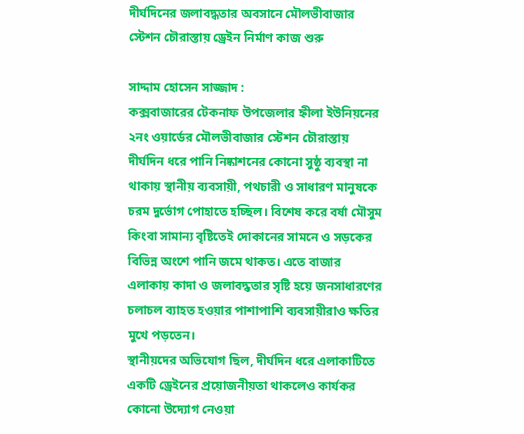দীর্ঘদিনের জলাবদ্ধতার অবসানে মৌলভীবাজার স্টেশন চৌরাস্তায় ড্রেইন নির্মাণ কাজ শুরু

সাদ্দাম হোসেন সাজ্জাদ :
কক্সবাজারের টেকনাফ উপজেলার হ্নীলা ইউনিয়নের ২নং ওয়ার্ডের মৌলভীবাজার স্টেশন চৌরাস্তায় দীর্ঘদিন ধরে পানি নিষ্কাশনের কোনো সুষ্ঠু ব্যবস্থা না থাকায় স্থানীয় ব্যবসায়ী, পথচারী ও সাধারণ মানুষকে চরম দুর্ভোগ পোহাতে হচ্ছিল। বিশেষ করে বর্ষা মৌসুম কিংবা সামান্য বৃষ্টিতেই দোকানের সামনে ও সড়কের বিভিন্ন অংশে পানি জমে থাকত। এতে বাজার এলাকায় কাদা ও জলাবদ্ধতার সৃষ্টি হয়ে জনসাধারণের চলাচল ব্যাহত হওয়ার পাশাপাশি ব্যবসায়ীরাও ক্ষতির মুখে পড়তেন।
স্থানীয়দের অভিযোগ ছিল, দীর্ঘদিন ধরে এলাকাটিতে একটি ড্রেইনের প্রয়োজনীয়তা থাকলেও কার্যকর কোনো উদ্যোগ নেওয়া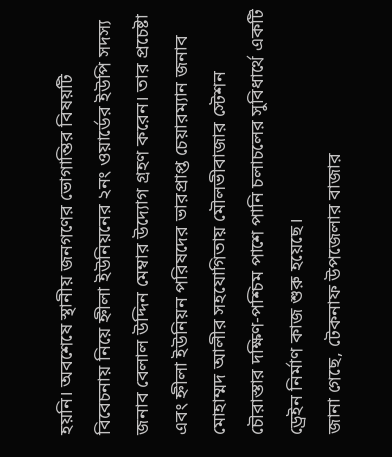হয়নি। অবশেষে স্থানীয় জনগণের ভোগান্তির বিষয়টি বিবেচনায় নিয়ে হ্নীলা ইউনিয়নের ২নং ওয়ার্ডের ইউপি সদস্য জনাব বেলাল উদ্দিন মেম্বার উদ্যোগ গ্রহণ করেন। তার প্রচেষ্টা এবং হ্নীলা ইউনিয়ন পরিষদের ভারপ্রাপ্ত চেয়ারম্যান জনাব মোহাম্মদ আলীর সহযোগিতায় মৌলভীবাজার স্টেশন চৌরাস্তার দক্ষিণ-পশ্চিম পাশে পানি চলাচলের সুবিধার্থে একটি ড্রেইন নির্মাণ কাজ শুরু হয়েছে।
জানা গেছে, টেকনাফ উপজেলার বাজার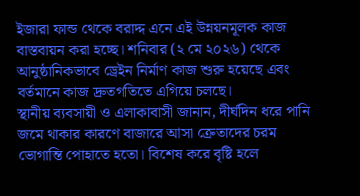ইজারা ফান্ড থেকে বরাদ্দ এনে এই উন্নয়নমূলক কাজ বাস্তবায়ন করা হচ্ছে। শনিবার (২ মে ২০২৬) থেকে আনুষ্ঠানিকভাবে ড্রেইন নির্মাণ কাজ শুরু হয়েছে এবং বর্তমানে কাজ দ্রুতগতিতে এগিয়ে চলছে।
স্থানীয় ব্যবসায়ী ও এলাকাবাসী জানান, দীর্ঘদিন ধরে পানি জমে থাকার কারণে বাজারে আসা ক্রেতাদের চরম ভোগান্তি পোহাতে হতো। বিশেষ করে বৃষ্টি হলে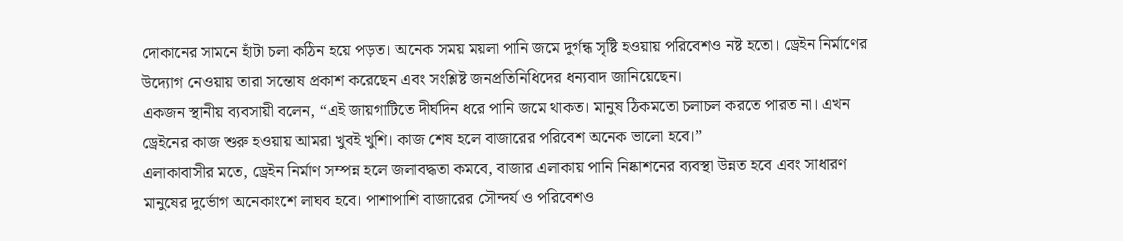দোকানের সামনে হাঁটা চলা কঠিন হয়ে পড়ত। অনেক সময় ময়লা পানি জমে দুর্গন্ধ সৃষ্টি হওয়ায় পরিবেশও নষ্ট হতো। ড্রেইন নির্মাণের উদ্যোগ নেওয়ায় তারা সন্তোষ প্রকাশ করেছেন এবং সংশ্লিষ্ট জনপ্রতিনিধিদের ধন্যবাদ জানিয়েছেন।
একজন স্থানীয় ব্যবসায়ী বলেন, “এই জায়গাটিতে দীর্ঘদিন ধরে পানি জমে থাকত। মানুষ ঠিকমতো চলাচল করতে পারত না। এখন ড্রেইনের কাজ শুরু হওয়ায় আমরা খুবই খুশি। কাজ শেষ হলে বাজারের পরিবেশ অনেক ভালো হবে।”
এলাকাবাসীর মতে, ড্রেইন নির্মাণ সম্পন্ন হলে জলাবদ্ধতা কমবে, বাজার এলাকায় পানি নিষ্কাশনের ব্যবস্থা উন্নত হবে এবং সাধারণ মানুষের দুর্ভোগ অনেকাংশে লাঘব হবে। পাশাপাশি বাজারের সৌন্দর্য ও পরিবেশও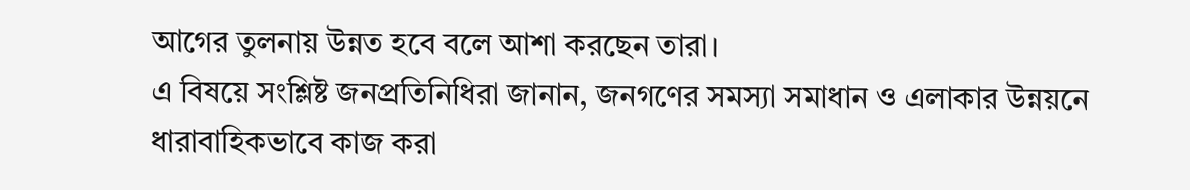আগের তুলনায় উন্নত হবে বলে আশা করছেন তারা।
এ বিষয়ে সংশ্লিষ্ট জনপ্রতিনিধিরা জানান, জনগণের সমস্যা সমাধান ও এলাকার উন্নয়নে ধারাবাহিকভাবে কাজ করা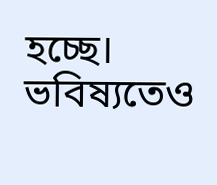হচ্ছে। ভবিষ্যতেও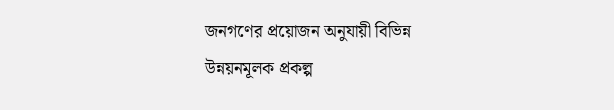জনগণের প্রয়োজন অনুযায়ী বিভিন্ন উন্নয়নমূলক প্রকল্প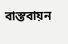বাস্তবায়ন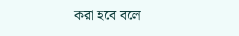করা হবে বলে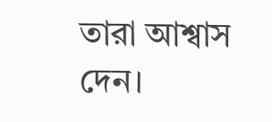তারা আশ্বাস দেন।